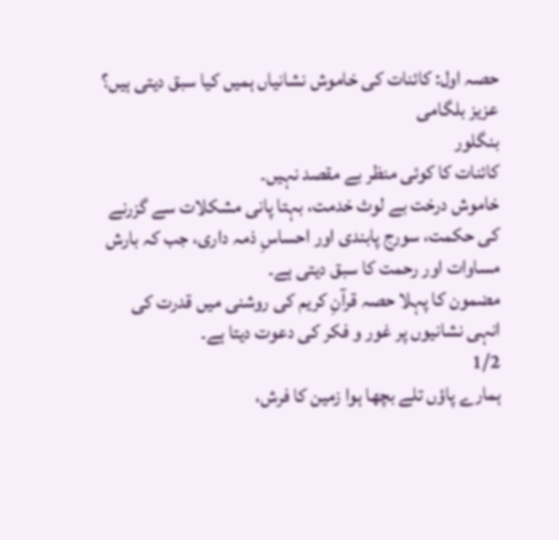حصہ اول: کائنات کی خاموش نشانیاں ہمیں کیا سبق دیتی ہیں؟
عزیز بلگامی
بنگلور
کائنات کا کوئی منظر بے مقصد نہیں۔
خاموش درخت بے لوث خدمت، بہتا پانی مشکلات سے گزرنے کی حکمت، سورج پابندی اور احساسِ ذمہ داری، جب کہ بارش مساوات اور رحمت کا سبق دیتی ہے۔
مضمون کا پہلا حصہ قرآنِ کریم کی روشنی میں قدرت کی انہی نشانیوں پر غور و فکر کی دعوت دیتا ہے۔
1/2
ہمارے پاؤں تلے بچھا ہوا زمین کا فرش،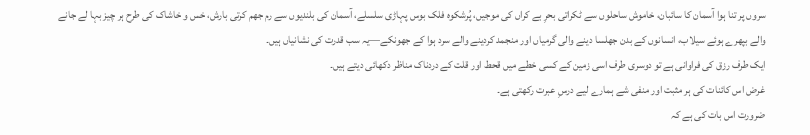سروں پر تنا ہوا آسمان کا سائبان، خاموش ساحلوں سے ٹکراتی بحرِ بے کراں کی موجیں، پُرشکوہ فلک بوس پہاڑی سلسلے، آسمان کی بلندیوں سے رم جھم کرتی بارش، خس و خاشاک کی طرح ہر چیز بہا لے جانے والے بپھرے ہوئے سیلاب، انسانوں کے بدن جھلسا دینے والی گرمیاں اور منجمد کردینے والے سرد ہوا کے جھونکے—یہ سب قدرت کی نشانیاں ہیں۔
ایک طرف رزق کی فراوانی ہے تو دوسری طرف اسی زمین کے کسی خطے میں قحط اور قلت کے دردناک مناظر دکھائی دیتے ہیں۔
غرض اس کائنات کی ہر مثبت اور منفی شے ہمارے لیے درسِ عبرت رکھتی ہے۔
ضرورت اس بات کی ہے کہ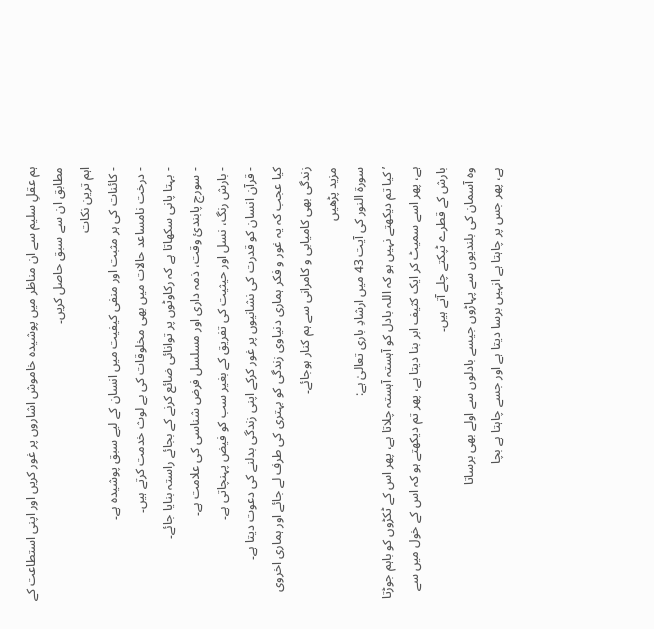ہم عقلِ سلیم سے ان مناظر میں پوشیدہ خاموش اشاروں پر غور کریں اور اپنی استطاعت کے مطابق ان سے سبق حاصل کریں۔
اہم ترین نکات
- کائنات کی ہر مثبت اور منفی کیفیت میں انسان کے لیے سبق پوشیدہ ہے۔
- درخت نامساعد حالات میں بھی مخلوقات کی بے لوث خدمت کرتے ہیں۔
- بہتا پانی سکھاتا ہے کہ رکاوٹوں پر توانائی ضائع کرنے کے بجائے راستہ بنایا جائے۔
- سورج پابندیٔ وقت، ذمہ داری اور مسلسل فرض شناسی کی علامت ہے۔
- بارش رنگ، نسل اور حیثیت کی تفریق کے بغیر سب کو فیض پہنچاتی ہے۔
- قرآن انسان کو قدرت کی نشانیوں پر غور کرکے اپنی زندگی بدلنے کی دعوت دیتا ہے۔
کیا عجب کہ یہ غور و فکر ہماری دنیاوی زندگی کو بہتری کی طرف لے جائے اور ہماری اخروی زندگی بھی کامیابی و کامرانی سے ہم کنار ہوجائے۔
مزید پڑھیں
سورۃ النور کی آیت 43 میں ارشادِ باری تعالیٰ ہے:
’کیا تم دیکھتے نہیں ہو کہ اللہ بادل کو آہستہ آہستہ چلاتا ہے، پھر اس کے ٹکڑوں کو باہم جوڑتا ہے، پھر اسے سمیٹ کر ایک کثیف ابر بنا دیتا ہے، پھر تم دیکھتے ہو کہ اس کے خول میں سے بارش کے قطرے ٹپکتے چلے آتے ہیں۔
وہ آسمان کی بلندیوں سے پہاڑوں جیسے بادلوں سے اولے بھی برساتا
ہے، پھر جس پر چاہتا ہے انہیں برسا دیتا ہے اور جسے چاہتا ہے بچا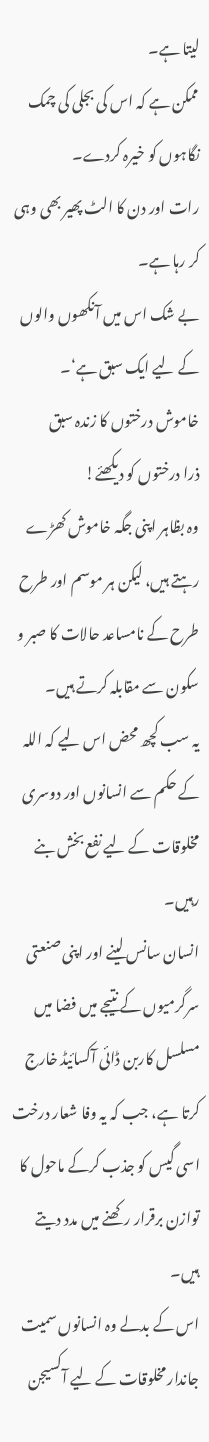لیتا ہے۔
ممکن ہے کہ اس کی بجلی کی چمک نگاہوں کو خیرہ کردے۔
رات اور دن کا الٹ پھیر بھی وہی کر رہا ہے۔
بے شک اس میں آنکھوں والوں کے لیے ایک سبق ہے‘۔
خاموش درختوں کا زندہ سبق
ذرا درختوں کو دیکھئے!
وہ بظاہر اپنی جگہ خاموش کھڑے رہتے ہیں، لیکن ہر موسم اور طرح طرح کے نامساعد حالات کا صبر و سکون سے مقابلہ کرتے ہیں۔
یہ سب کچھ محض اس لیے کہ اللہ کے حکم سے انسانوں اور دوسری مخلوقات کے لیے نفع بخش بنے رہیں۔
انسان سانس لینے اور اپنی صنعتی سرگرمیوں کے نتیجے میں فضا میں مسلسل کاربن ڈائی آکسائیڈ خارج کرتا ہے، جب کہ یہ وفا شعار درخت اسی گیس کو جذب کرکے ماحول کا توازن برقرار رکھنے میں مدد دیتے ہیں۔
اس کے بدلے وہ انسانوں سمیت جاندار مخلوقات کے لیے آکسیجن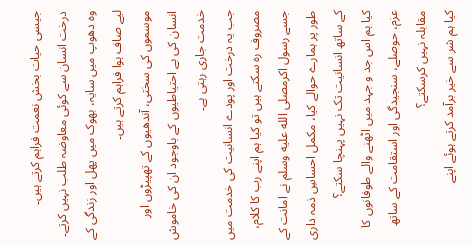جیسی حیات بخش نعمت فراہم کرتے ہیں۔
درخت انسان سے کوئی معاوضہ طلب نہیں کرتے۔
وہ دھوپ میں سایہ، بھوک میں پھل اور زندگی کے لیے صاف ہوا فراہم کرتے ہیں۔
موسموں کی سختی، آندھیوں کے تھپیڑوں اور انسان کی بے احتیاطیوں کے باوجود ان کی خاموش خدمت جاری رہتی ہے۔
جب یہ درخت اور پودے انسانیت کی خدمت میں مصروف رہ سکتے ہیں تو کیا ہم اپنے رب کا کلام، جسے رسول اکرمصلى الله عليه وسلم نے امانت کے طور پر ہمارے حوالے کیا، مکمل احساسِ ذمہ داری کے ساتھ انسانیت تک نہیں پہنچا سکتے؟
کیا ہم اس جد و جہد میں اٹھنے والے طوفانوں کا عزم، حوصلے، سنجیدگی اور استقامت کے ساتھ مقابلہ نہیں کرسکتے؟
کیا ہم شر سے خیر برآمد کرتے ہوئے اپنے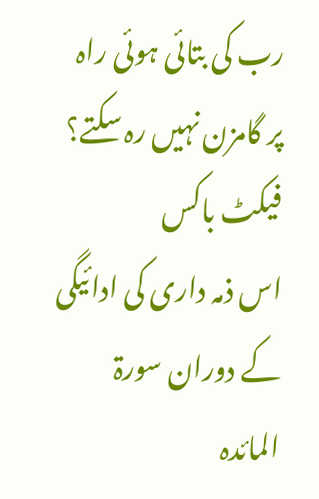رب کی بتائی ہوئی راہ پر گامزن نہیں رہ سکتے؟
فیکٹ باکس
اس ذمہ داری کی ادائیگی کے دوران سورۃ المائدہ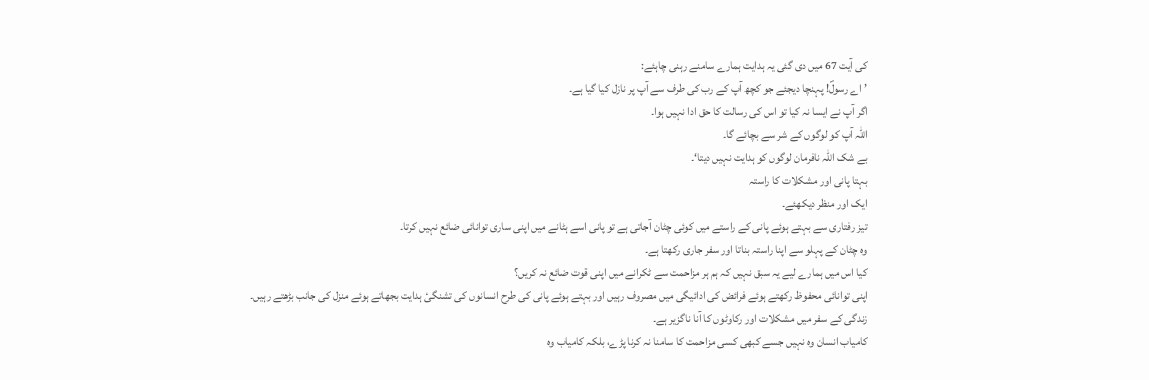کی آیت 67 میں دی گئی یہ ہدایت ہمارے سامنے رہنی چاہئے:
’اے رسولؐ! پہنچا دیجئے جو کچھ آپ کے رب کی طرف سے آپ پر نازل کیا گیا ہے۔
اگر آپ نے ایسا نہ کیا تو اس کی رسالت کا حق ادا نہیں ہوا۔
اللہ آپ کو لوگوں کے شر سے بچائے گا۔
بے شک اللہ نافرمان لوگوں کو ہدایت نہیں دیتا‘۔
بہتا پانی اور مشکلات کا راستہ
ایک اور منظر دیکھئے۔
تیز رفتاری سے بہتے ہوئے پانی کے راستے میں کوئی چٹان آجاتی ہے تو پانی اسے ہٹانے میں اپنی ساری توانائی ضائع نہیں کرتا۔
وہ چٹان کے پہلو سے اپنا راستہ بناتا اور سفر جاری رکھتا ہے۔
کیا اس میں ہمارے لیے یہ سبق نہیں کہ ہم ہر مزاحمت سے ٹکرانے میں اپنی قوت ضائع نہ کریں؟
اپنی توانائی محفوظ رکھتے ہوئے فرائض کی ادائیگی میں مصروف رہیں اور بہتے ہوئے پانی کی طرح انسانوں کی تشنگیٔ ہدایت بجھاتے ہوئے منزل کی جانب بڑھتے رہیں۔
زندگی کے سفر میں مشکلات اور رکاوٹوں کا آنا ناگزیر ہے۔
کامیاب انسان وہ نہیں جسے کبھی کسی مزاحمت کا سامنا نہ کرنا پڑے، بلکہ کامیاب وہ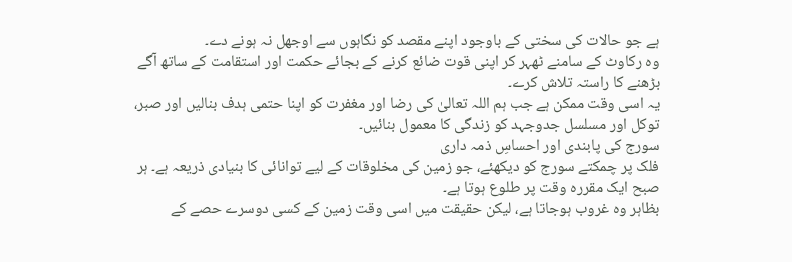ہے جو حالات کی سختی کے باوجود اپنے مقصد کو نگاہوں سے اوجھل نہ ہونے دے۔
وہ رکاوٹ کے سامنے ٹھہر کر اپنی قوت ضائع کرنے کے بجائے حکمت اور استقامت کے ساتھ آگے بڑھنے کا راستہ تلاش کرے۔
یہ اسی وقت ممکن ہے جب ہم اللہ تعالیٰ کی رضا اور مغفرت کو اپنا حتمی ہدف بنالیں اور صبر، توکل اور مسلسل جدوجہد کو زندگی کا معمول بنائیں۔
سورج کی پابندی اور احساسِ ذمہ داری
فلک پر چمکتے سورج کو دیکھئے، جو زمین کی مخلوقات کے لیے توانائی کا بنیادی ذریعہ ہے۔ ہر صبح ایک مقررہ وقت پر طلوع ہوتا ہے۔
بظاہر وہ غروب ہوجاتا ہے، لیکن حقیقت میں اسی وقت زمین کے کسی دوسرے حصے کے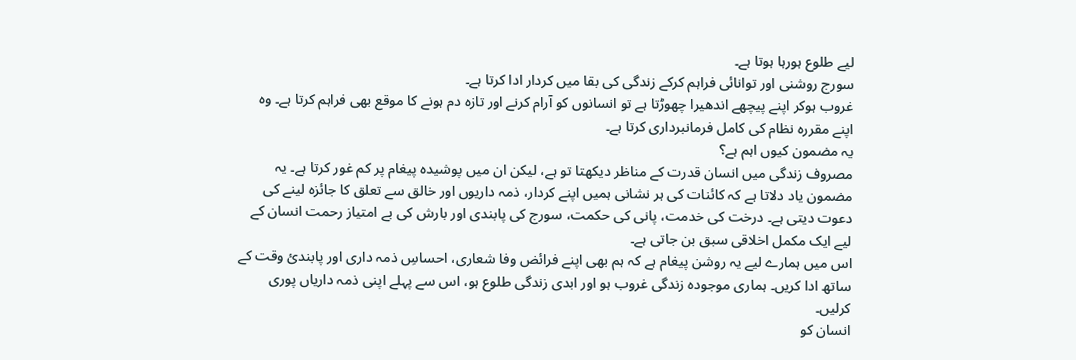لیے طلوع ہورہا ہوتا ہے۔
سورج روشنی اور توانائی فراہم کرکے زندگی کی بقا میں کردار ادا کرتا ہے۔
غروب ہوکر اپنے پیچھے اندھیرا چھوڑتا ہے تو انسانوں کو آرام کرنے اور تازہ دم ہونے کا موقع بھی فراہم کرتا ہے۔ وہ اپنے مقررہ نظام کی کامل فرمانبرداری کرتا ہے۔
یہ مضمون کیوں اہم ہے؟
مصروف زندگی میں انسان قدرت کے مناظر دیکھتا تو ہے، لیکن ان میں پوشیدہ پیغام پر کم غور کرتا ہے۔ یہ مضمون یاد دلاتا ہے کہ کائنات کی ہر نشانی ہمیں اپنے کردار، ذمہ داریوں اور خالق سے تعلق کا جائزہ لینے کی دعوت دیتی ہے۔ درخت کی خدمت، پانی کی حکمت، سورج کی پابندی اور بارش کی بے امتیاز رحمت انسان کے لیے ایک مکمل اخلاقی سبق بن جاتی ہے۔
اس میں ہمارے لیے یہ روشن پیغام ہے کہ ہم بھی اپنے فرائض وفا شعاری، احساسِ ذمہ داری اور پابندیٔ وقت کے ساتھ ادا کریں۔ ہماری موجودہ زندگی غروب ہو اور ابدی زندگی طلوع ہو، اس سے پہلے اپنی ذمہ داریاں پوری کرلیں۔
انسان کو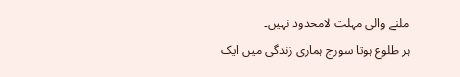ملنے والی مہلت لامحدود نہیں۔
ہر طلوع ہوتا سورج ہماری زندگی میں ایک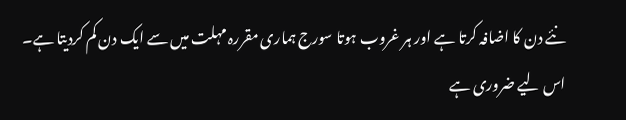نئے دن کا اضافہ کرتا ہے اور ہر غروب ہوتا سورج ہماری مقررہ مہلت میں سے ایک دن کم کردیتا ہے۔
اس لیے ضروری ہے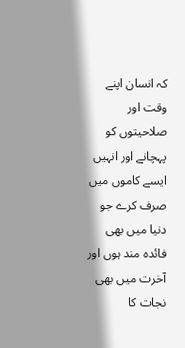کہ انسان اپنے وقت اور صلاحیتوں کو پہچانے اور انہیں ایسے کاموں میں صرف کرے جو دنیا میں بھی فائدہ مند ہوں اور آخرت میں بھی نجات کا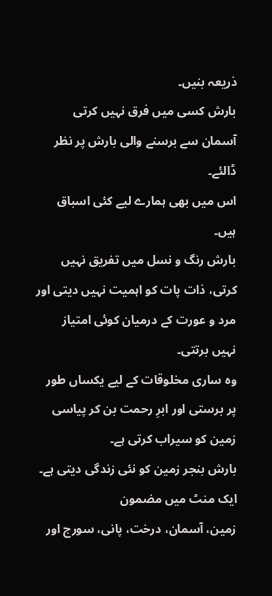ذریعہ بنیں۔
بارش کسی میں فرق نہیں کرتی
آسمان سے برسنے والی بارش پر نظر ڈالئے۔
اس میں بھی ہمارے لیے کئی اسباق ہیں۔
بارش رنگ و نسل میں تفریق نہیں کرتی، ذات پات کو اہمیت نہیں دیتی اور مرد و عورت کے درمیان کوئی امتیاز نہیں برتتی۔
وہ ساری مخلوقات کے لیے یکساں طور پر برستی اور ابرِ رحمت بن کر پیاسی زمین کو سیراب کرتی ہے۔
بارش بنجر زمین کو نئی زندگی دیتی ہے۔
ایک منٹ میں مضمون
زمین، آسمان، درخت، پانی، سورج اور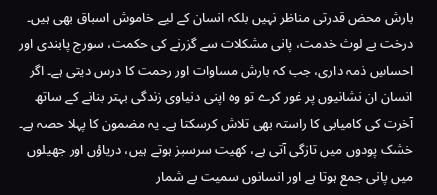بارش محض قدرتی مناظر نہیں بلکہ انسان کے لیے خاموش اسباق بھی ہیں۔ درخت بے لوث خدمت، پانی مشکلات سے گزرنے کی حکمت، سورج پابندی اور احساسِ ذمہ داری، جب کہ بارش مساوات اور رحمت کا درس دیتی ہے۔ اگر انسان ان نشانیوں پر غور کرے تو وہ اپنی دنیاوی زندگی بہتر بنانے کے ساتھ آخرت کی کامیابی کا راستہ بھی تلاش کرسکتا ہے۔ یہ مضمون کا پہلا حصہ ہے۔
خشک پودوں میں تازگی آتی ہے، کھیت سرسبز ہوتے ہیں، دریاؤں اور جھیلوں میں پانی جمع ہوتا ہے اور انسانوں سمیت بے شمار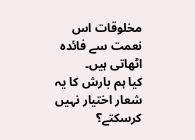مخلوقات اس نعمت سے فائدہ اٹھاتی ہیں۔
کیا ہم بارش کا یہ شعار اختیار نہیں کرسکتے؟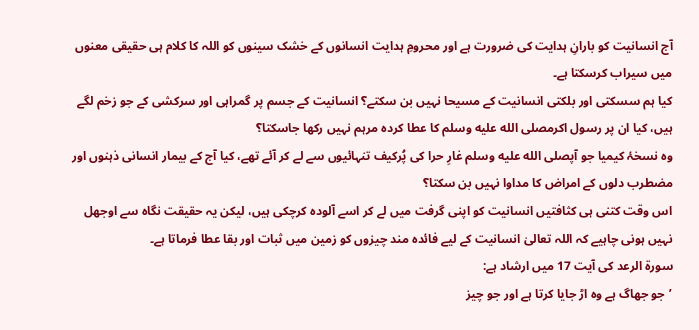آج انسانیت کو بارانِ ہدایت کی ضرورت ہے اور محرومِ ہدایت انسانوں کے خشک سینوں کو اللہ کا کلام ہی حقیقی معنوں میں سیراب کرسکتا ہے۔
کیا ہم سسکتی اور بلکتی انسانیت کے مسیحا نہیں بن سکتے؟ انسانیت کے جسم پر گمراہی اور سرکشی کے جو زخم لگے ہیں، کیا ان پر رسول اکرمصلى الله عليه وسلم کا عطا کردہ مرہم نہیں رکھا جاسکتا؟
وہ نسخۂ کیمیا جو آپصلى الله عليه وسلم غارِ حرا کی پُرکیف تنہائیوں سے لے کر آئے تھے، کیا آج کے بیمار انسانی ذہنوں اور مضطرب دلوں کے امراض کا مداوا نہیں بن سکتا؟
اس وقت کتنی ہی کثافتیں انسانیت کو اپنی گرفت میں لے کر اسے آلودہ کرچکی ہیں، لیکن یہ حقیقت نگاہ سے اوجھل نہیں ہونی چاہیے کہ اللہ تعالیٰ انسانیت کے لیے فائدہ مند چیزوں کو زمین میں ثبات اور بقا عطا فرماتا ہے۔
سورۃ الرعد کی آیت 17 میں ارشاد ہے:
’جو جھاگ ہے وہ اڑ جایا کرتا ہے اور جو چیز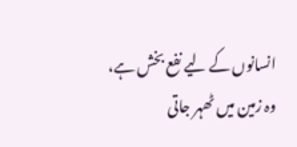انسانوں کے لیے نفع بخش ہے، وہ زمین میں ٹھہر جاتی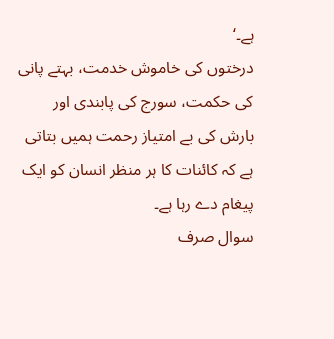ہے۔‘
درختوں کی خاموش خدمت، بہتے پانی کی حکمت، سورج کی پابندی اور بارش کی بے امتیاز رحمت ہمیں بتاتی ہے کہ کائنات کا ہر منظر انسان کو ایک پیغام دے رہا ہے۔
سوال صرف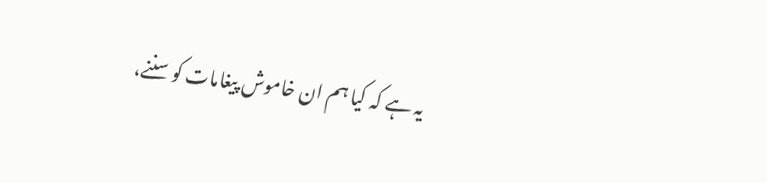یہ ہے کہ کیا ہم ان خاموش پیغامات کو سننے،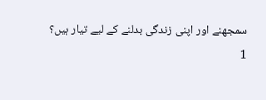سمجھنے اور اپنی زندگی بدلنے کے لیے تیار ہیں؟
1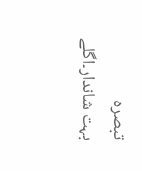تبصرہ
بہت شاندار۔اگلے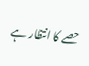حصے کا انتظار ہے